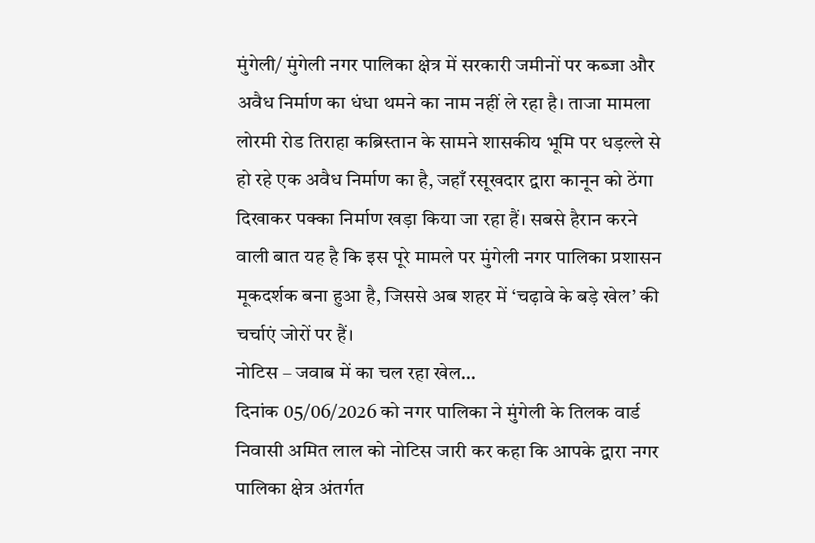मुंगेली/ मुंगेली नगर पालिका क्षेत्र में सरकारी जमीनों पर कब्जा और अवैध निर्माण का धंधा थमने का नाम नहीं ले रहा है। ताजा मामला लोरमी रोड तिराहा कब्रिस्तान के सामने शासकीय भूमि पर धड़ल्ले से हो रहे एक अवैध निर्माण का है, जहाँ रसूखदार द्वारा कानून को ठेंगा दिखाकर पक्का निर्माण खड़ा किया जा रहा हैं। सबसे हैरान करने वाली बात यह है कि इस पूरे मामले पर मुंगेली नगर पालिका प्रशासन मूकदर्शक बना हुआ है, जिससे अब शहर में ‘चढ़ावे के बड़े खेल’ की चर्चाएं जोरों पर हैं।
नोटिस – जवाब में का चल रहा खेल…
दिनांक 05/06/2026 को नगर पालिका ने मुंगेली के तिलक वार्ड निवासी अमित लाल को नोटिस जारी कर कहा कि आपके द्वारा नगर पालिका क्षेत्र अंतर्गत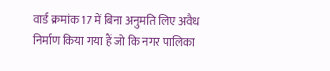वार्ड क्रमांक 17 में बिना अनुमति लिए अवैध निर्माण किया गया हैं जो कि नगर पालिका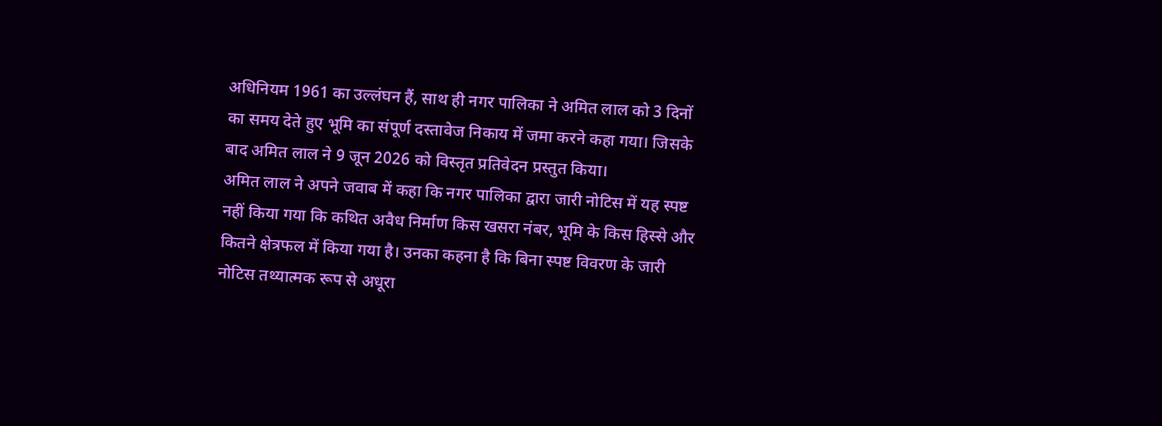अधिनियम 1961 का उल्लंघन हैं, साथ ही नगर पालिका ने अमित लाल को 3 दिनों का समय देते हुए भूमि का संपूर्ण दस्तावेज निकाय में जमा करने कहा गया। जिसके बाद अमित लाल ने 9 जून 2026 को विस्तृत प्रतिवेदन प्रस्तुत किया।
अमित लाल ने अपने जवाब में कहा कि नगर पालिका द्वारा जारी नोटिस में यह स्पष्ट नहीं किया गया कि कथित अवैध निर्माण किस खसरा नंबर, भूमि के किस हिस्से और कितने क्षेत्रफल में किया गया है। उनका कहना है कि बिना स्पष्ट विवरण के जारी नोटिस तथ्यात्मक रूप से अधूरा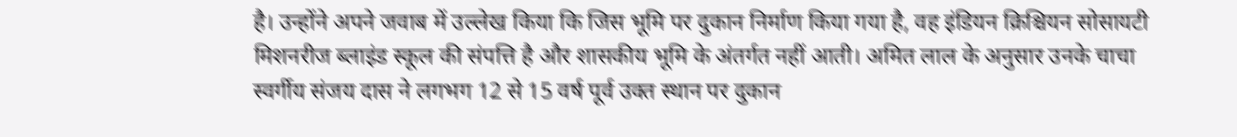है। उन्होंने अपने जवाब में उल्लेख किया कि जिस भूमि पर दुकान निर्माण किया गया है, वह इंडियन क्रिश्चियन सोसायटी मिशनरीज ब्लाइंड स्कूल की संपत्ति है और शासकीय भूमि के अंतर्गत नहीं आती। अमित लाल के अनुसार उनके चाचा स्वर्गीय संजय दास ने लगभग 12 से 15 वर्ष पूर्व उक्त स्थान पर दुकान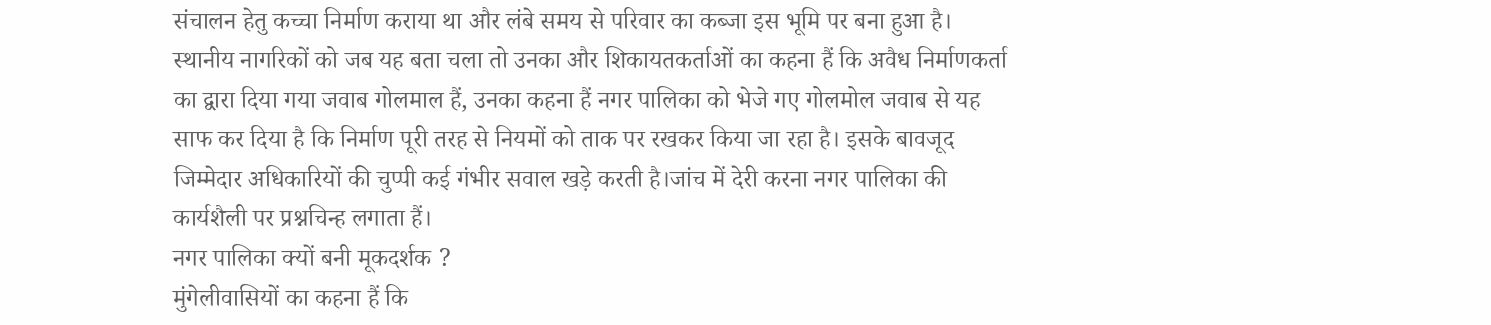संचालन हेतु कच्चा निर्माण कराया था और लंबे समय से परिवार का कब्जा इस भूमि पर बना हुआ है।
स्थानीय नागरिकों को जब यह बता चला तो उनका और शिकायतकर्ताओं का कहना हैं कि अवैध निर्माणकर्ता का द्वारा दिया गया जवाब गोलमाल हैं, उनका कहना हैं नगर पालिका को भेजे गए गोलमोल जवाब से यह साफ कर दिया है कि निर्माण पूरी तरह से नियमों को ताक पर रखकर किया जा रहा है। इसके बावजूद जिम्मेदार अधिकारियों की चुप्पी कई गंभीर सवाल खड़े करती है।जांच में देरी करना नगर पालिका की कार्यशैली पर प्रश्नचिन्ह लगाता हैं।
नगर पालिका क्यों बनी मूकदर्शक ?
मुंगेलीवासियों का कहना हैं कि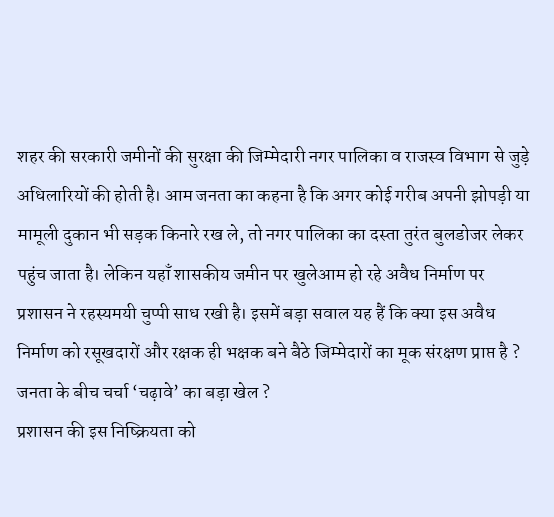शहर की सरकारी जमीनों की सुरक्षा की जिम्मेदारी नगर पालिका व राजस्व विभाग से जुड़े अधिलारियों की होती है। आम जनता का कहना है कि अगर कोई गरीब अपनी झोपड़ी या मामूली दुकान भी सड़क किनारे रख ले, तो नगर पालिका का दस्ता तुरंत बुलडोजर लेकर पहुंच जाता है। लेकिन यहाँ शासकीय जमीन पर खुलेआम हो रहे अवैध निर्माण पर प्रशासन ने रहस्यमयी चुप्पी साध रखी है। इसमें बड़ा सवाल यह हैं कि क्या इस अवैध निर्माण को रसूखदारों और रक्षक ही भक्षक बने बैठे जिम्मेदारों का मूक संरक्षण प्राप्त है ?
जनता के बीच चर्चा ‘चढ़ावे’ का बड़ा खेल ?
प्रशासन की इस निष्क्रियता को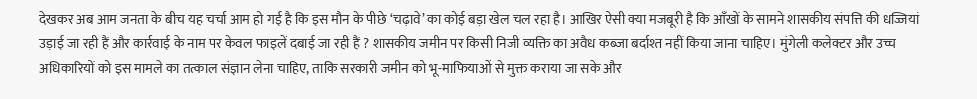देखकर अब आम जनता के बीच यह चर्चा आम हो गई है कि इस मौन के पीछे ‘चढ़ावे’ का कोई बड़ा खेल चल रहा है। आखिर ऐसी क्या मजबूरी है कि आँखों के सामने शासकीय संपत्ति की धज्जियां उड़ाई जा रही हैं और कार्रवाई के नाम पर केवल फाइलें दबाई जा रही हैं ? शासकीय जमीन पर किसी निजी व्यक्ति का अवैध कब्जा बर्दाश्त नहीं किया जाना चाहिए। मुंगेली कलेक्टर और उच्च अधिकारियों को इस मामले का तत्काल संज्ञान लेना चाहिए, ताकि सरकारी जमीन को भू-माफियाओं से मुक्त कराया जा सके और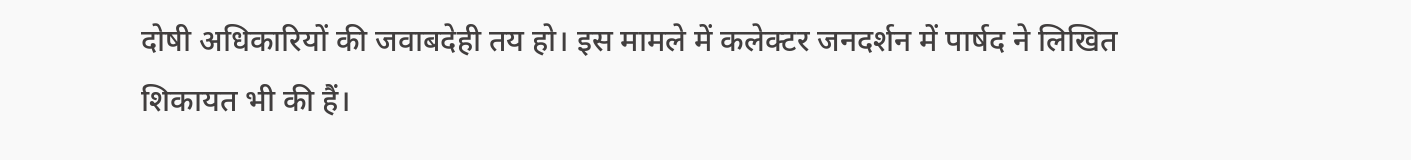दोषी अधिकारियों की जवाबदेही तय हो। इस मामले में कलेक्टर जनदर्शन में पार्षद ने लिखित शिकायत भी की हैं।